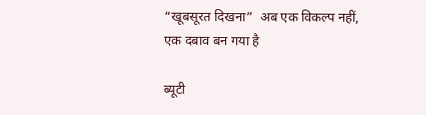“खूबसूरत दिखना”  अब एक विकल्प नहीं, एक दबाव बन गया है

ब्यूटी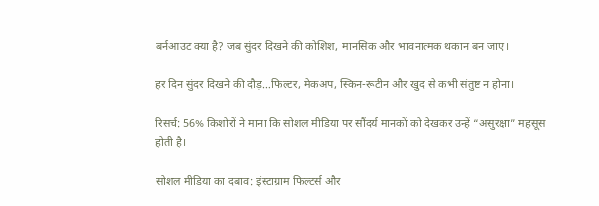बर्नआउट क्या है? जब सुंदर दिखने की कोशिश, मानसिक और भावनात्मक थकान बन जाए।

हर दिन सुंदर दिखने की दौड़…फिल्टर, मेकअप, स्किन-रूटीन और खुद से कभी संतुष्ट न होना।

रिसर्च: 56% किशोरों ने माना कि सोशल मीडिया पर सौंदर्य मानकों को देखकर उन्हें “असुरक्षा” महसूस होती है।

सोशल मीडिया का दबाव: इंस्टाग्राम फिल्टर्स और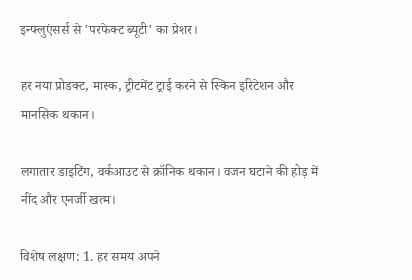इन्फ्लुएंसर्स से 'परफेक्ट ब्यूटी' का प्रेशर।

हर नया प्रोडक्ट, मास्क, ट्रीटमेंट ट्राई करने से स्किन इरिटेशन और मानसिक थकान।

लगातार डाइटिंग, वर्कआउट से क्रॉनिक थकान। वजन घटाने की होड़ में नींद और एनर्जी खत्म।

विशेष लक्षण: 1. हर समय अपने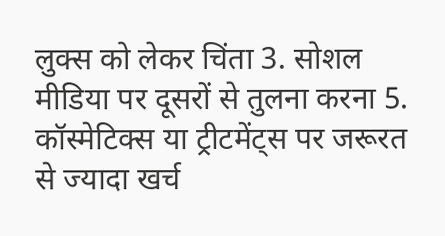लुक्स को लेकर चिंता 3. सोशल मीडिया पर दूसरों से तुलना करना 5. कॉस्मेटिक्स या ट्रीटमेंट्स पर जरूरत से ज्यादा खर्च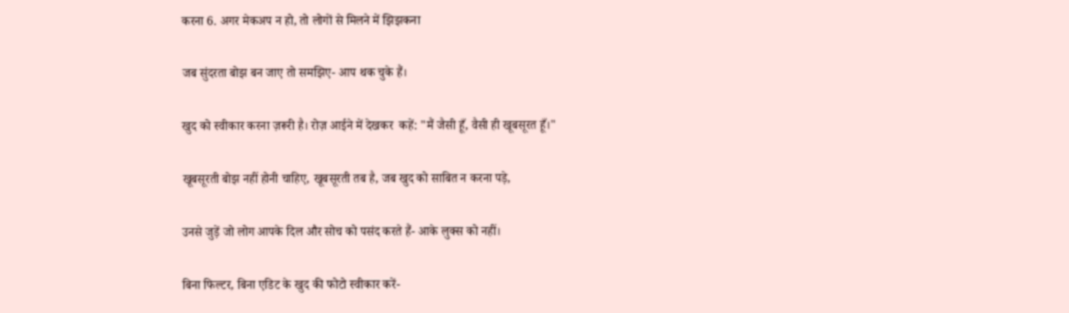करना 6. अगर मेकअप न हो, तो लोगों से मिलने में झिझकना

जब सुंदरता बोझ बन जाए तो समझिए- आप थक चुके हैं।

खुद को स्वीकार करना ज़रूरी है। रोज़ आईने में देखकर  कहें: "मैं जैसी हूँ, वैसी ही खूबसूरत हूँ।"

खूबसूरती बोझ नहीं होनी चाहिए, खूबसूरती तब है, जब खुद को साबित न करना पड़े,

उनसे जुड़ें जो लोग आपके दिल और सोच को पसंद करते हैं- आके लुक्स को नहीं।

बिना फिल्टर, बिना एडिट के खुद की फोटो स्वीकार करें-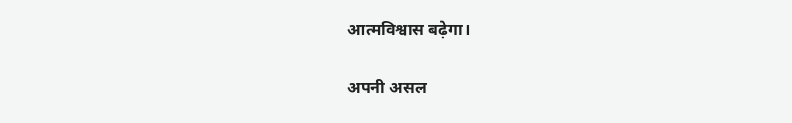आत्मविश्वास बढ़ेगा।

अपनी असल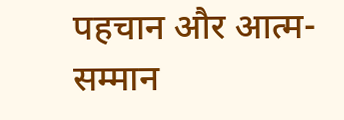पहचान और आत्म-सम्मान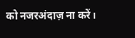को नजरअंदाज़ ना करें।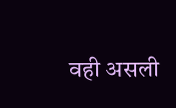वही असली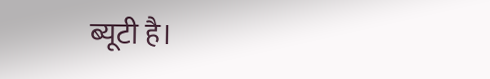ब्यूटी है।